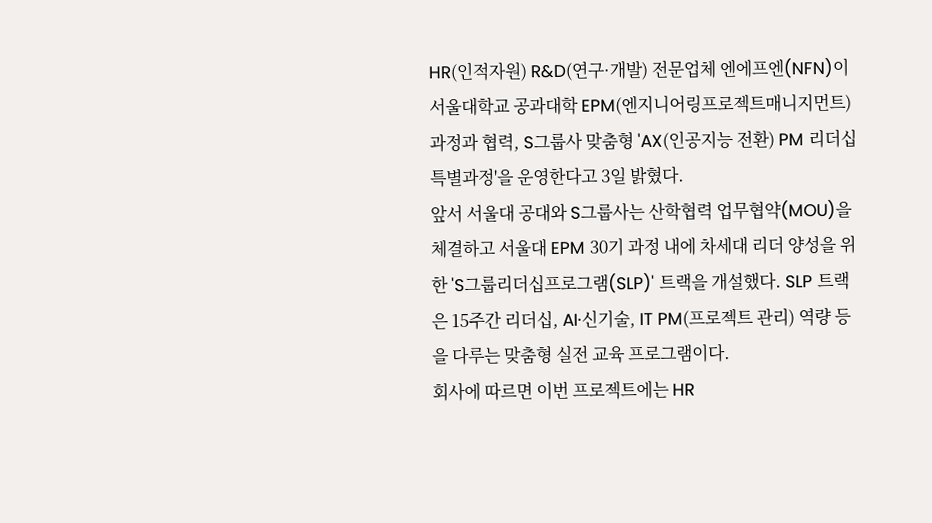HR(인적자원) R&D(연구·개발) 전문업체 엔에프엔(NFN)이 서울대학교 공과대학 EPM(엔지니어링프로젝트매니지먼트) 과정과 협력, S그룹사 맞춤형 'AX(인공지능 전환) PM 리더십 특별과정'을 운영한다고 3일 밝혔다.
앞서 서울대 공대와 S그룹사는 산학협력 업무협약(MOU)을 체결하고 서울대 EPM 30기 과정 내에 차세대 리더 양성을 위한 'S그룹리더십프로그램(SLP)' 트랙을 개설했다. SLP 트랙은 15주간 리더십, AI·신기술, IT PM(프로젝트 관리) 역량 등을 다루는 맞춤형 실전 교육 프로그램이다.
회사에 따르면 이번 프로젝트에는 HR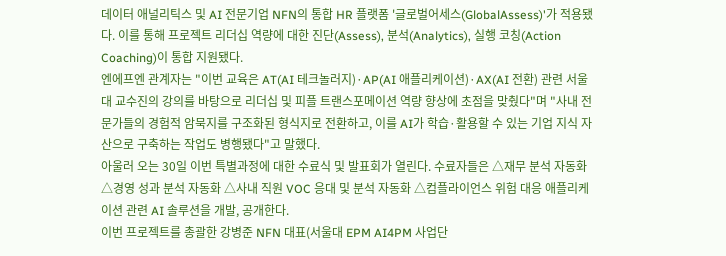데이터 애널리틱스 및 AI 전문기업 NFN의 통합 HR 플랫폼 '글로벌어세스(GlobalAssess)'가 적용됐다. 이를 통해 프로젝트 리더십 역량에 대한 진단(Assess), 분석(Analytics), 실행 코칭(Action Coaching)이 통합 지원됐다.
엔에프엔 관계자는 "이번 교육은 AT(AI 테크놀러지)·AP(AI 애플리케이션)·AX(AI 전환) 관련 서울대 교수진의 강의를 바탕으로 리더십 및 피플 트랜스포메이션 역량 향상에 초점을 맞췄다"며 "사내 전문가들의 경험적 암묵지를 구조화된 형식지로 전환하고, 이를 AI가 학습·활용할 수 있는 기업 지식 자산으로 구축하는 작업도 병행됐다"고 말했다.
아울러 오는 30일 이번 특별과정에 대한 수료식 및 발표회가 열린다. 수료자들은 △재무 분석 자동화 △경영 성과 분석 자동화 △사내 직원 VOC 응대 및 분석 자동화 △컴플라이언스 위험 대응 애플리케이션 관련 AI 솔루션을 개발, 공개한다.
이번 프로젝트를 총괄한 강병준 NFN 대표(서울대 EPM AI4PM 사업단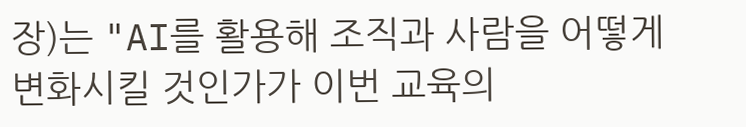장)는 "AI를 활용해 조직과 사람을 어떻게 변화시킬 것인가가 이번 교육의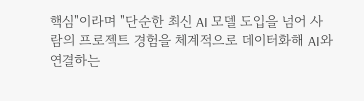핵심"이라며 "단순한 최신 AI 모델 도입을 넘어 사람의 프로젝트 경험을 체계적으로 데이터화해 AI와 연결하는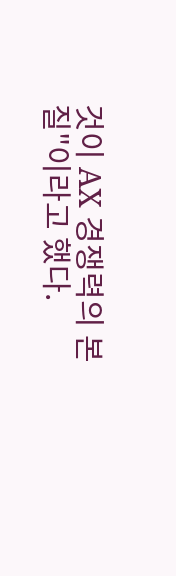것이 AX 경쟁력의 본질"이라고 했다.